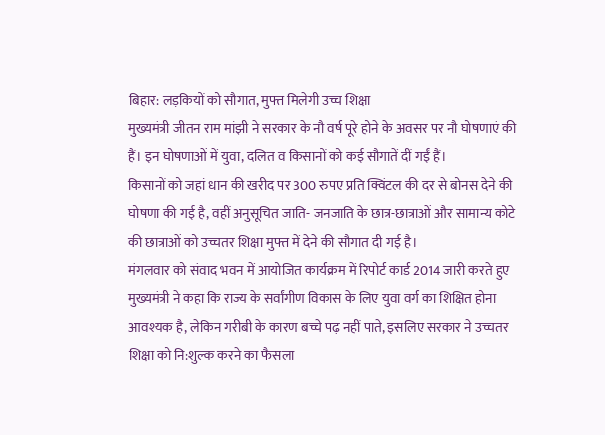बिहार: लड़कियों को सौगात, मुफ्त मिलेगी उच्च शिक्षा
मुख्यमंत्री जीतन राम मांझी ने सरकार के नौ वर्ष पूरे होने के अवसर पर नौ घोषणाएं की हैं। इन घोषणाओं में युवा, दलित व किसानों को कई सौगातें दीं गईं हैं।
किसानों को जहां धान की खरीद पर 300 रुपए प्रति क्विंटल की दर से बोनस देने की घोषणा की गई है, वहीं अनुसूचित जाति- जनजाति के छात्र-छात्राओं और सामान्य कोटे की छात्राओं को उच्चतर शिक्षा मुफ्त में देने की सौगात दी गई है।
मंगलवार को संवाद भवन में आयोजित कार्यक्रम में रिपोर्ट कार्ड 2014 जारी करते हुए मुख्यमंत्री ने कहा कि राज्य के सर्वांगीण विकास के लिए युवा वर्ग का शिक्षित होना आवश्यक है, लेकिन गरीबी के कारण बच्चे पढ़ नहीं पाते, इसलिए सरकार ने उच्चतर शिक्षा को नि:शुल्क करने का फैसला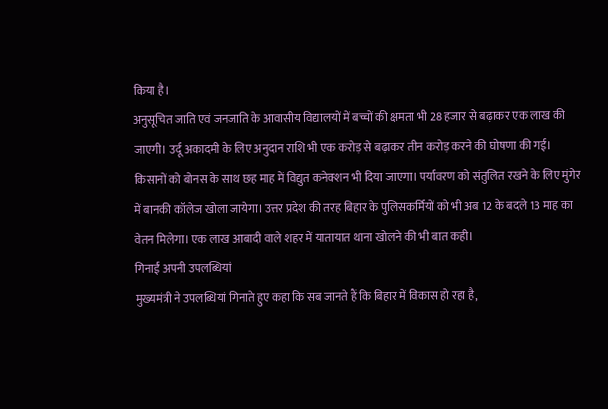किया है।
अनुसूचित जाति एवं जनजाति के आवासीय विद्यालयों में बच्चों की क्षमता भी 28 हजार से बढ़ाकर एक लाख की जाएगी। उर्दू अकादमी के लिए अनुदान राशि भी एक करोड़ से बढ़ाकर तीन करोड़ करने की घोषणा की गई।
किसानों को बोनस के साथ छह माह में विद्युत कनेक्शन भी दिया जाएगा। पर्यावरण को संतुलित रखने के लिए मुंगेर में बानकी कॉलेज खोला जायेगा। उत्तर प्रदेश की तरह बिहार के पुलिसकर्मियों को भी अब 12 के बदले 13 माह का वेतन मिलेगा। एक लाख आबादी वाले शहर में यातायात थाना खोलने की भी बात कही।
गिनाईं अपनी उपलब्धियां
मुख्यमंत्री ने उपलब्धियां गिनाते हुए कहा कि सब जानते हैं कि बिहार में विकास हो रहा है,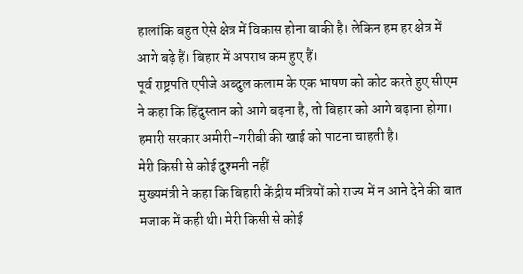हालांकि बहुत ऐसे क्षेत्र में विकास होना बाकी है। लेकिन हम हर क्षेत्र में आगे बढ़े हैं। बिहार में अपराध कम हुए हैं।
पूर्व राष्ट्रपति एपीजे अब्दुल कलाम के एक भाषण को कोट करते हुए सीएम ने कहा कि हिंदुस्तान को आगे बढ़ना है, तो बिहार को आगे बढ़ाना होगा। हमारी सरकार अमीरी-गरीबी की खाई को पाटना चाहती है।
मेरी किसी से कोई दुश्मनी नहीं
मुख्यमंत्री ने कहा कि बिहारी केंद्रीय मंत्रियों को राज्य में न आने देने की बात मजाक में कही थी। मेरी किसी से कोई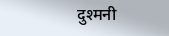दुश्मनी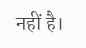नहीं है।